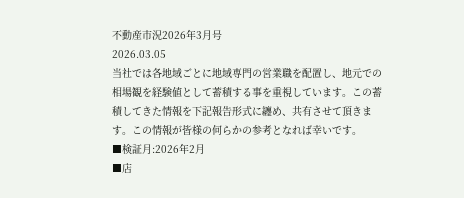不動産市況2026年3月号
2026.03.05
当社では各地域ごとに地域専門の営業職を配置し、地元での相場観を経験値として蓄積する事を重視しています。この蓄積してきた情報を下記報告形式に纏め、共有させて頂きます。この情報が皆様の何らかの参考となれば幸いです。
■検証月:2026年2月
■店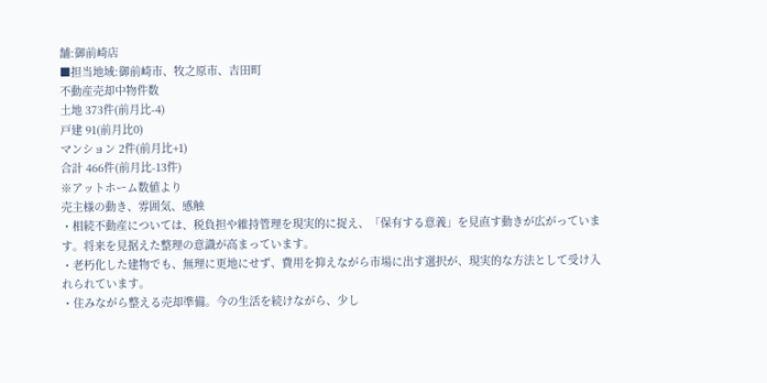舗:御前崎店
■担当地域:御前崎市、牧之原市、吉田町
不動産売却中物件数
土地 373件(前月比-4)
戸建 91(前月比0)
マンション 2件(前月比+1)
合計 466件(前月比-13件)
※アットホーム数値より
売主様の動き、雰囲気、感触
・相続不動産については、税負担や維持管理を現実的に捉え、「保有する意義」を見直す動きが広がっています。将来を見据えた整理の意識が高まっています。
・老朽化した建物でも、無理に更地にせず、費用を抑えながら市場に出す選択が、現実的な方法として受け入れられています。
・住みながら整える売却準備。今の生活を続けながら、少し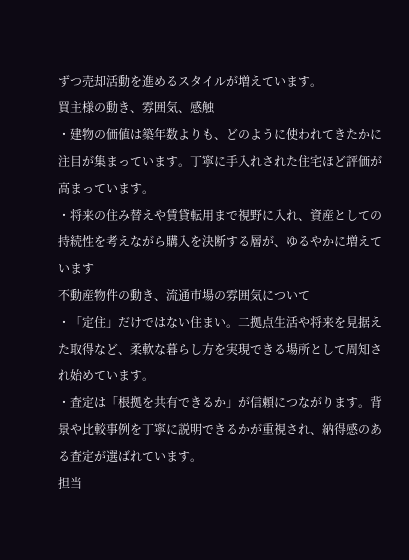ずつ売却活動を進めるスタイルが増えています。
買主様の動き、雰囲気、感触
・建物の価値は築年数よりも、どのように使われてきたかに注目が集まっています。丁寧に手入れされた住宅ほど評価が高まっています。
・将来の住み替えや賃貸転用まで視野に入れ、資産としての持続性を考えながら購入を決断する層が、ゆるやかに増えています
不動産物件の動き、流通市場の雰囲気について
・「定住」だけではない住まい。二拠点生活や将来を見据えた取得など、柔軟な暮らし方を実現できる場所として周知され始めています。
・査定は「根拠を共有できるか」が信頼につながります。背景や比較事例を丁寧に説明できるかが重視され、納得感のある査定が選ばれています。
担当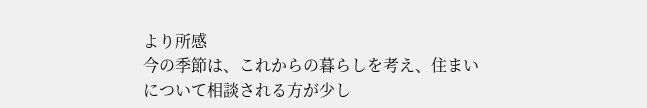より所感
今の季節は、これからの暮らしを考え、住まいについて相談される方が少し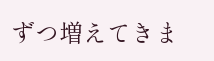ずつ増えてきま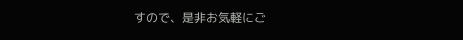すので、是非お気軽にご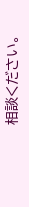相談ください。